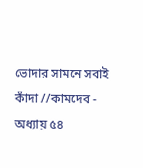ভোদার সামনে সবাই কাঁদা //কামদেব - অধ্যায় ৫৪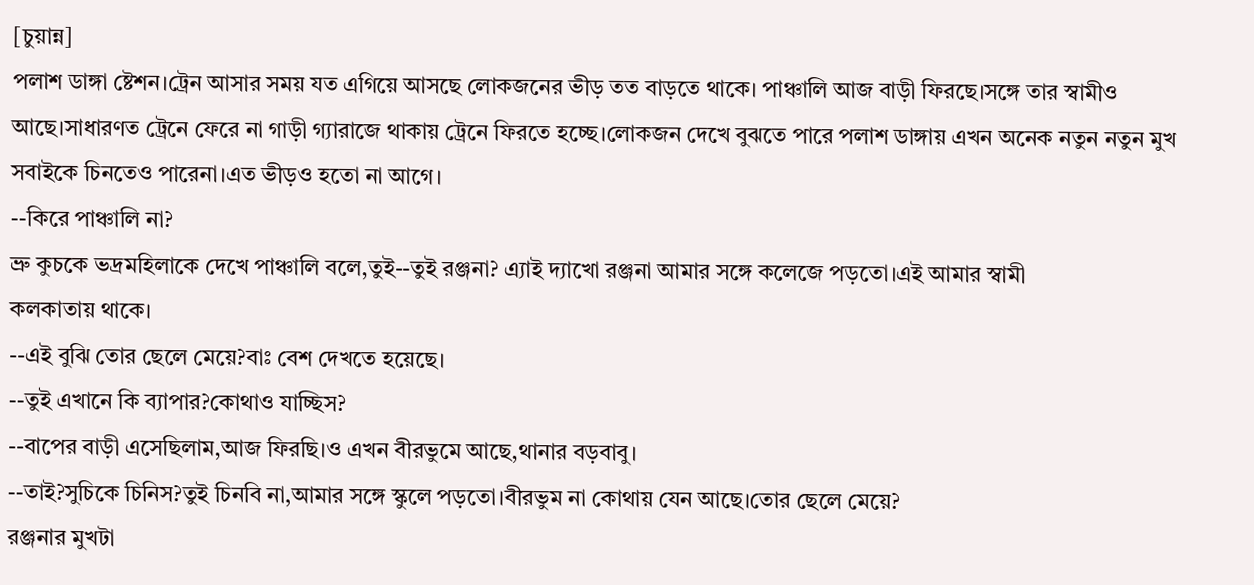[চুয়ান্ন]
পলাশ ডাঙ্গা ষ্টেশন।ট্রেন আসার সময় যত এগিয়ে আসছে লোকজনের ভীড় তত বাড়তে থাকে। পাঞ্চালি আজ বাড়ী ফিরছে।সঙ্গে তার স্বামীও আছে।সাধারণত ট্রেনে ফেরে না গাড়ী গ্যারাজে থাকায় ট্রেনে ফিরতে হচ্ছে।লোকজন দেখে বুঝতে পারে পলাশ ডাঙ্গায় এখন অনেক নতুন নতুন মুখ সবাইকে চিনতেও পারেনা।এত ভীড়ও হতো না আগে।
--কিরে পাঞ্চালি না?
ভ্রু কুচকে ভদ্রমহিলাকে দেখে পাঞ্চালি বলে,তুই--তুই রঞ্জনা? এ্যাই দ্যাখো রঞ্জনা আমার সঙ্গে কলেজে পড়তো।এই আমার স্বামী
কলকাতায় থাকে।
--এই বুঝি তোর ছেলে মেয়ে?বাঃ বেশ দেখতে হয়েছে।
--তুই এখানে কি ব্যাপার?কোথাও যাচ্ছিস?
--বাপের বাড়ী এসেছিলাম,আজ ফিরছি।ও এখন বীরভুমে আছে,থানার বড়বাবু।
--তাই?সুচিকে চিনিস?তুই চিনবি না,আমার সঙ্গে স্কুলে পড়তো।বীরভুম না কোথায় যেন আছে।তোর ছেলে মেয়ে?
রঞ্জনার মুখটা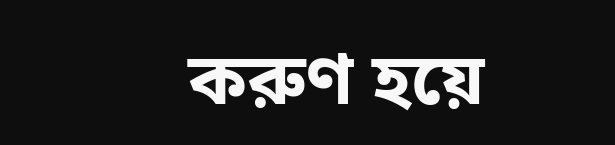করুণ হয়ে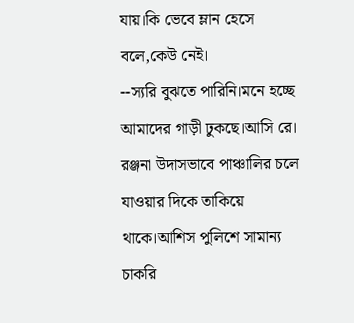যায়।কি ভেবে ম্লান হেসে বলে,কেউ নেই।
--স্যরি বুঝতে পারিনি।মনে হচ্ছে আমাদের গাড়ী ঢুকছে।আসি রে।
রঞ্জনা উদাসভাবে পাঞ্চালির চলে যাওয়ার দিকে তাকিয়ে থাকে।আশিস পুলিশে সামান্য চাকরি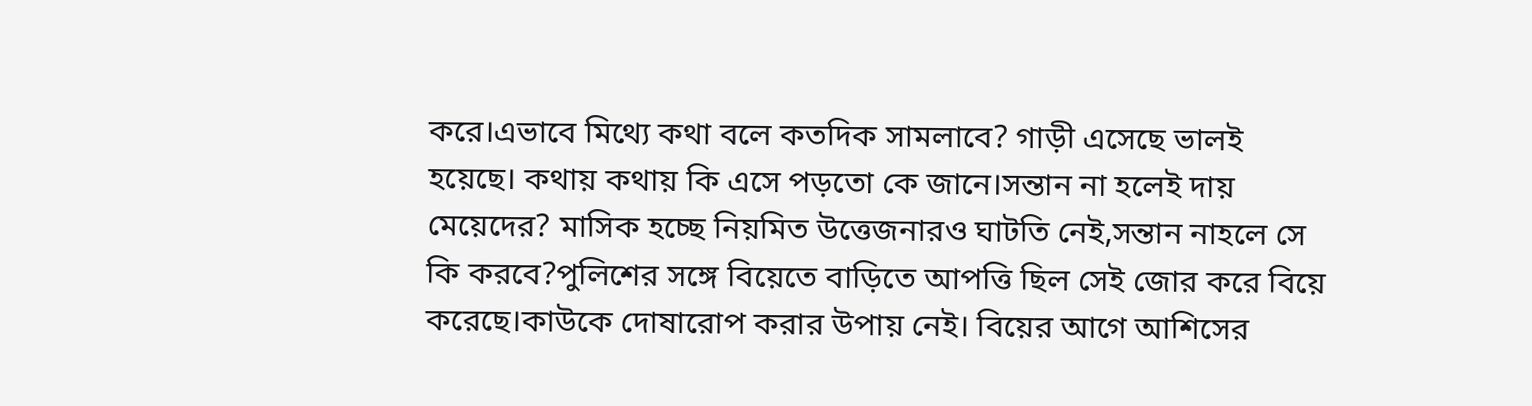করে।এভাবে মিথ্যে কথা বলে কতদিক সামলাবে? গাড়ী এসেছে ভালই হয়েছে। কথায় কথায় কি এসে পড়তো কে জানে।সন্তান না হলেই দায় মেয়েদের? মাসিক হচ্ছে নিয়মিত উত্তেজনারও ঘাটতি নেই,সন্তান নাহলে সে কি করবে?পুলিশের সঙ্গে বিয়েতে বাড়িতে আপত্তি ছিল সেই জোর করে বিয়ে করেছে।কাউকে দোষারোপ করার উপায় নেই। বিয়ের আগে আশিসের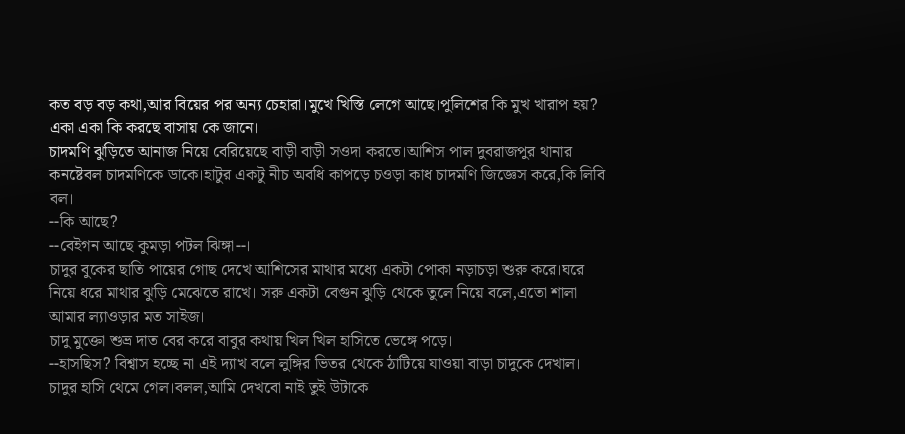কত বড় বড় কথা,আর বিয়ের পর অন্য চেহারা।মুখে খিস্তি লেগে আছে।পুলিশের কি মুখ খারাপ হয়? একা একা কি করছে বাসায় কে জানে।
চাদমণি ঝুড়িতে আনাজ নিয়ে বেরিয়েছে বাড়ী বাড়ী সওদা করতে।আশিস পাল দুবরাজপুর থানার কনষ্টেবল চাদমণিকে ডাকে।হাটুর একটু নীচ অবধি কাপড়ে চওড়া কাধ চাদমণি জিজ্ঞেস করে,কি লিবি বল।
--কি আছে?
--বেইগন আছে কুমড়া পটল ঝিঙ্গা--।
চাদুর বুকের ছাতি পায়ের গোছ দেখে আশিসের মাথার মধ্যে একটা পোকা নড়াচড়া শুরু করে।ঘরে নিয়ে ধরে মাথার ঝুড়ি মেঝেতে রাখে। সরু একটা বেগুন ঝুড়ি থেকে তুলে নিয়ে বলে,এতো শালা আমার ল্যাওড়ার মত সাইজ।
চাদু মুক্তো শুভ্র দাত বের করে বাবুর কথায় খিল খিল হাসিতে ভেঙ্গে পড়ে।
--হাসছিস? বিশ্বাস হচ্ছে না এই দ্যাখ বলে লুঙ্গির ভিতর থেকে ঠাটিয়ে যাওয়া বাড়া চাদুকে দেখাল।
চাদুর হাসি থেমে গেল।বলল,আমি দেখবো নাই তুই উটাকে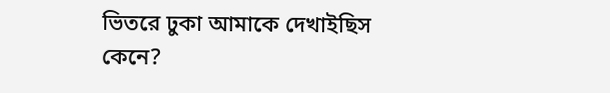ভিতরে ঢুকা আমাকে দেখাইছিস কেনে?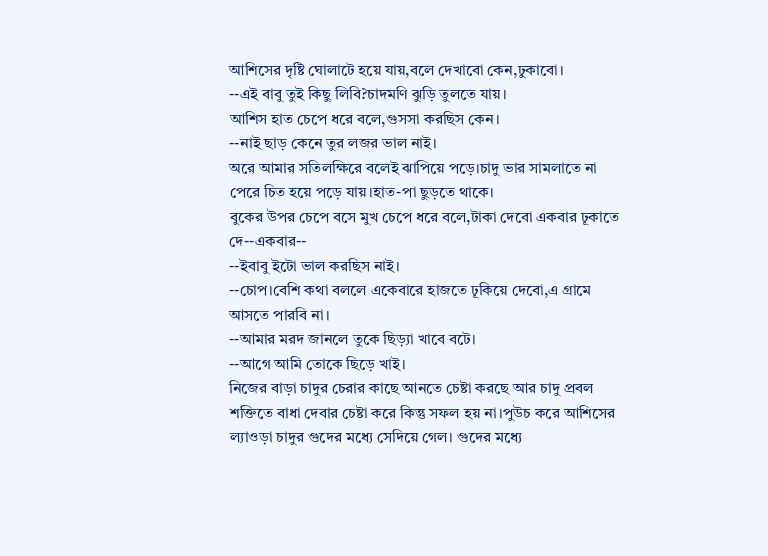আশিসের দৃষ্টি ঘোলাটে হয়ে যায়,বলে দেখাবো কেন,ঢুকাবো।
--এই বাবু তুই কিছু লিবি?চাদমণি ঝুড়ি তুলতে যায়।
আশিস হাত চেপে ধরে বলে,গুসসা করছিস কেন।
--নাই ছাড় কেনে তুর লজর ভাল নাই।
অরে আমার সতিলক্ষিরে বলেই ঝাপিয়ে পড়ে।চাদু ভার সামলাতে না পেরে চিত হয়ে পড়ে যায়।হাত-পা ছুড়তে থাকে।
বুকের উপর চেপে বসে মুখ চেপে ধরে বলে,টাকা দেবো একবার ঢূকাতে দে--একবার--
--ইবাবু ইটো ভাল করছিস নাই।
--চোপ।বেশি কথা বললে একেবারে হাজতে ঢূকিয়ে দেবো,এ গ্রামে আসতে পারবি না।
--আমার মরদ জানলে তুকে ছিড়্যা খাবে বটে।
--আগে আমি তোকে ছিড়ে খাই।
নিজের বাড়া চাদুর চেরার কাছে আনতে চেষ্টা করছে আর চাদু প্রবল শক্তিতে বাধা দেবার চেষ্টা করে কিন্তু সফল হয় না।পুউচ করে আশিসের ল্যাওড়া চাদুর গুদের মধ্যে সেদিয়ে গেল। গুদের মধ্যে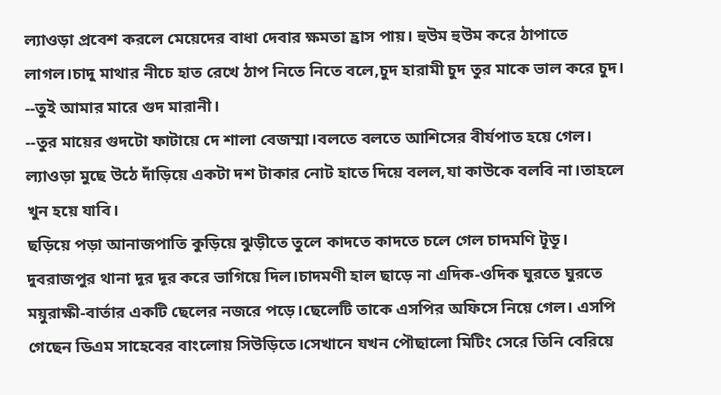ল্যাওড়া প্রবেশ করলে মেয়েদের বাধা দেবার ক্ষমতা হ্রাস পায়। হুউম হুউম করে ঠাপাতে লাগল।চাদু মাথার নীচে হাত রেখে ঠাপ নিতে নিতে বলে,চুদ হারামী চুদ তুর মাকে ভাল করে চুদ।
--তুই আমার মারে গুদ মারানী।
--তুর মায়ের গুদটো ফাটায়ে দে শালা বেজম্মা।বলতে বলতে আশিসের বীর্যপাত হয়ে গেল।
ল্যাওড়া মুছে উঠে দাঁড়িয়ে একটা দশ টাকার নোট হাতে দিয়ে বলল,যা কাউকে বলবি না।তাহলে খুন হয়ে যাবি।
ছড়িয়ে পড়া আনাজপাতি কুড়িয়ে ঝুড়ীতে তুলে কাদতে কাদতে চলে গেল চাদমণি টূডূ।
দুবরাজপুর থানা দূর দূর করে ভাগিয়ে দিল।চাদমণী হাল ছাড়ে না এদিক-ওদিক ঘুরতে ঘুরতে ময়ুরাক্ষী-বার্তার একটি ছেলের নজরে পড়ে।ছেলেটি তাকে এসপির অফিসে নিয়ে গেল। এসপি গেছেন ডিএম সাহেবের বাংলোয় সিউড়িতে।সেখানে যখন পৌছালো মিটিং সেরে তিনি বেরিয়ে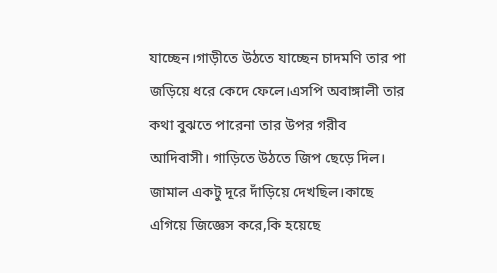যাচ্ছেন।গাড়ীতে উঠতে যাচ্ছেন চাদমণি তার পা জড়িয়ে ধরে কেদে ফেলে।এসপি অবাঙ্গালী তার কথা বুঝতে পারেনা তার উপর গরীব আদিবাসী। গাড়িতে উঠতে জিপ ছেড়ে দিল।
জামাল একটু দূরে দাঁড়িয়ে দেখছিল।কাছে এগিয়ে জিজ্ঞেস করে,কি হয়েছে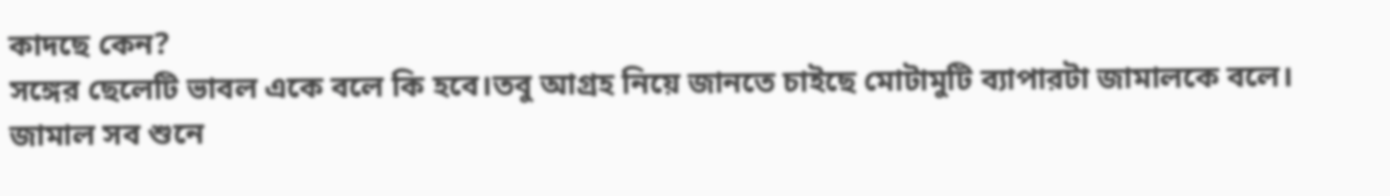কাদছে কেন?
সঙ্গের ছেলেটি ভাবল একে বলে কি হবে।তবু আগ্রহ নিয়ে জানতে চাইছে মোটামুটি ব্যাপারটা জামালকে বলে।
জামাল সব শুনে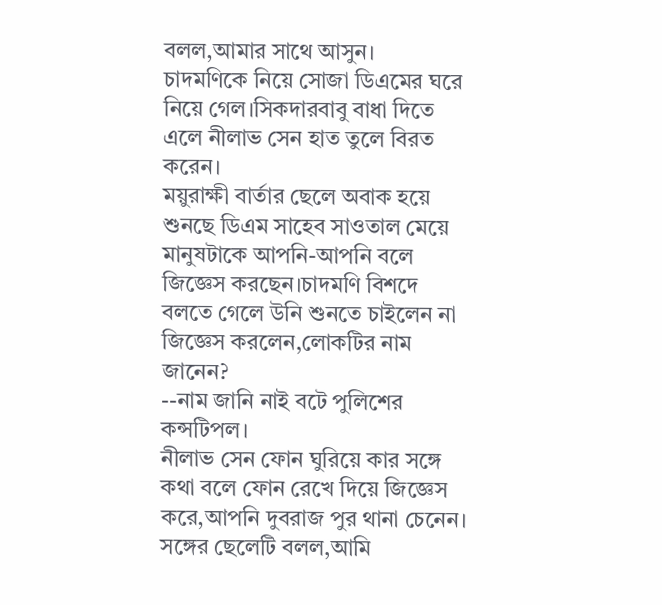বলল,আমার সাথে আসুন।
চাদমণিকে নিয়ে সোজা ডিএমের ঘরে নিয়ে গেল।সিকদারবাবু বাধা দিতে এলে নীলাভ সেন হাত তুলে বিরত করেন।
ময়ুরাক্ষী বার্তার ছেলে অবাক হয়ে শুনছে ডিএম সাহেব সাওতাল মেয়ে মানুষটাকে আপনি-আপনি বলে জিজ্ঞেস করছেন।চাদমণি বিশদে বলতে গেলে উনি শুনতে চাইলেন না জিজ্ঞেস করলেন,লোকটির নাম জানেন?
--নাম জানি নাই বটে পুলিশের কন্সটিপল।
নীলাভ সেন ফোন ঘুরিয়ে কার সঙ্গে কথা বলে ফোন রেখে দিয়ে জিজ্ঞেস করে,আপনি দুবরাজ পুর থানা চেনেন।
সঙ্গের ছেলেটি বলল,আমি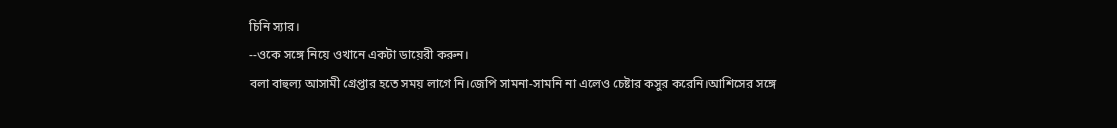চিনি স্যার।
--ওকে সঙ্গে নিয়ে ওখানে একটা ডায়েরী করুন।
বলা বাহুল্য আসামী গ্রেপ্তার হতে সময় লাগে নি।জেপি সামনা-সামনি না এলেও চেষ্টার কসুর করেনি।আশিসের সঙ্গে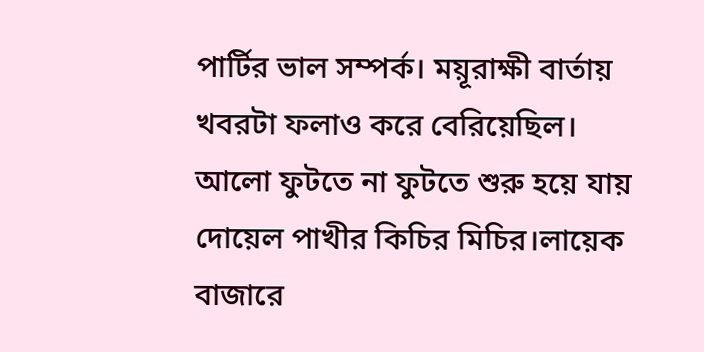পার্টির ভাল সম্পর্ক। ময়ূরাক্ষী বার্তায় খবরটা ফলাও করে বেরিয়েছিল।
আলো ফুটতে না ফুটতে শুরু হয়ে যায় দোয়েল পাখীর কিচির মিচির।লায়েক বাজারে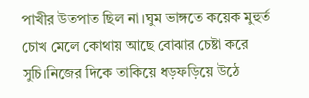পাখীর উতপাত ছিল না।ঘুম ভাঙ্গতে কয়েক মুহুর্ত চোখ মেলে কোথায় আছে বোঝার চেষ্টা করে সুচি।নিজের দিকে তাকিয়ে ধড়ফড়িয়ে উঠে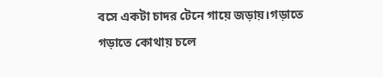বসে একটা চাদর টেনে গায়ে জড়ায়।গড়াতে গড়াতে কোথায় চলে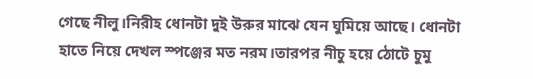গেছে নীলু।নিরীহ ধোনটা দুই উরুর মাঝে যেন ঘুমিয়ে আছে। ধোনটা হাতে নিয়ে দেখল স্পঞ্জের মত নরম।তারপর নীচু হয়ে ঠোটে চুমু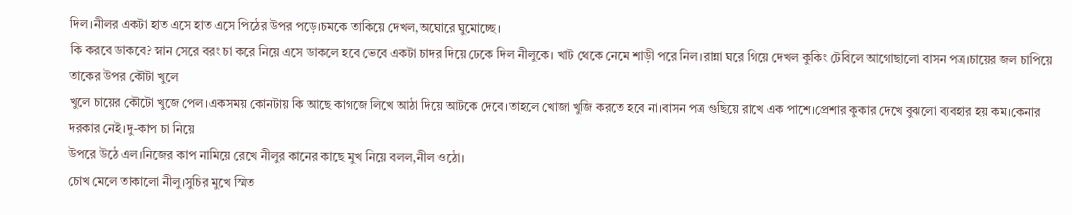দিল।নীলর একটা হাত এসে হাত এসে পিঠের উপর পড়ে।চমকে তাকিয়ে দেখল,অঘোরে ঘুমোচ্ছে।
কি করবে ডাকবে? স্নান সেরে বরং চা করে নিয়ে এসে ডাকলে হবে ভেবে একটা চাদর দিয়ে ঢেকে দিল নীলুকে। খাট থেকে নেমে শাড়ী পরে নিল।রান্না ঘরে গিয়ে দেখল কুকিং টেবিলে আগোছালো বাসন পত্র।চায়ের জল চাপিয়ে তাকের উপর কৌটা খুলে
খুলে চায়ের কৌটো খুজে পেল।একসময় কোনটায় কি আছে কাগজে লিখে আঠা দিয়ে আটকে দেবে।তাহলে খোজা খুজি করতে হবে না।বাসন পত্র গুছিয়ে রাখে এক পাশে।প্রেশার কুকার দেখে বুঝলো ব্যবহার হয় কম।কেনার দরকার নেই।দু-কাপ চা নিয়ে
উপরে উঠে এল।নিজের কাপ নামিয়ে রেখে নীলুর কানের কাছে মুখ নিয়ে বলল,নীল ওঠো।
চোখ মেলে তাকালো নীলু।সুচির মুখে স্মিত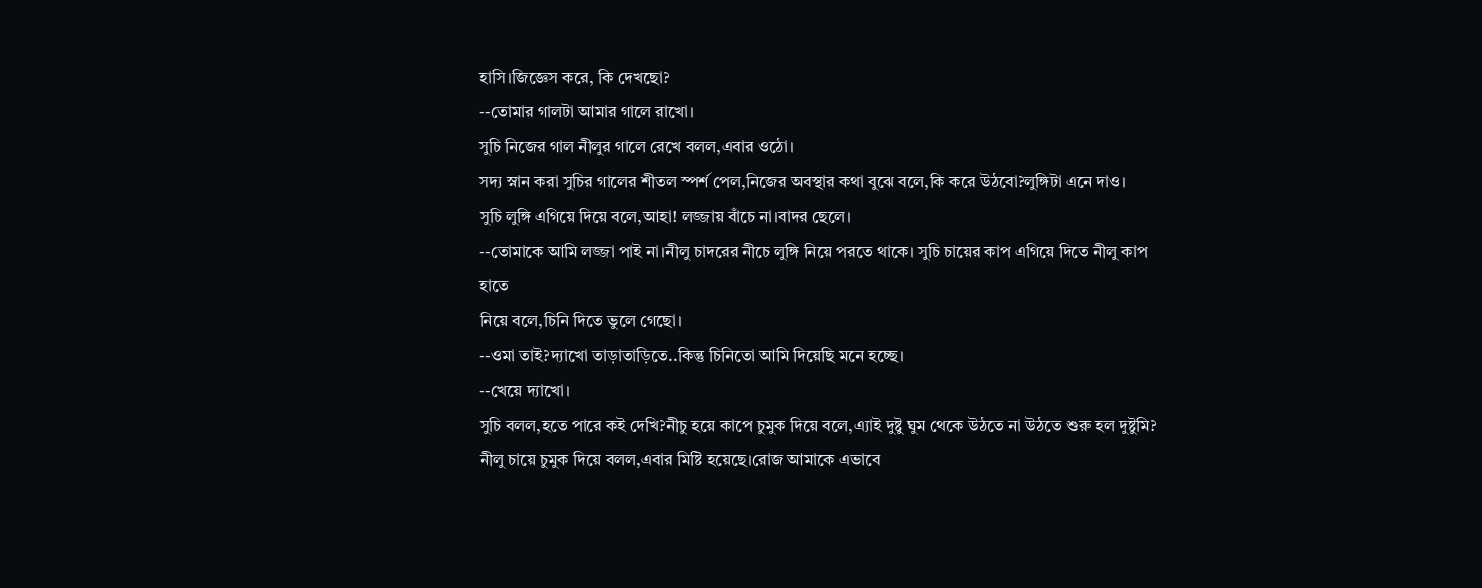হাসি।জিজ্ঞেস করে, কি দেখছো?
--তোমার গালটা আমার গালে রাখো।
সুচি নিজের গাল নীলুর গালে রেখে বলল,এবার ওঠো।
সদ্য স্নান করা সুচির গালের শীতল স্পর্শ পেল,নিজের অবস্থার কথা বুঝে বলে,কি করে উঠবো?লুঙ্গিটা এনে দাও।
সুচি লুঙ্গি এগিয়ে দিয়ে বলে,আহা! লজ্জায় বাঁচে না।বাদর ছেলে।
--তোমাকে আমি লজ্জা পাই না।নীলু চাদরের নীচে লুঙ্গি নিয়ে পরতে থাকে। সুচি চায়ের কাপ এগিয়ে দিতে নীলু কাপ হাতে
নিয়ে বলে,চিনি দিতে ভুলে গেছো।
--ওমা তাই?দ্যাখো তাড়াতাড়িতে..কিন্তু চিনিতো আমি দিয়েছি মনে হচ্ছে।
--খেয়ে দ্যাখো।
সুচি বলল,হতে পারে কই দেখি?নীচু হয়ে কাপে চুমুক দিয়ে বলে,এ্যাই দুষ্টু ঘুম থেকে উঠতে না উঠতে শুরু হল দুষ্টুমি?
নীলু চায়ে চুমুক দিয়ে বলল,এবার মিষ্টি হয়েছে।রোজ আমাকে এভাবে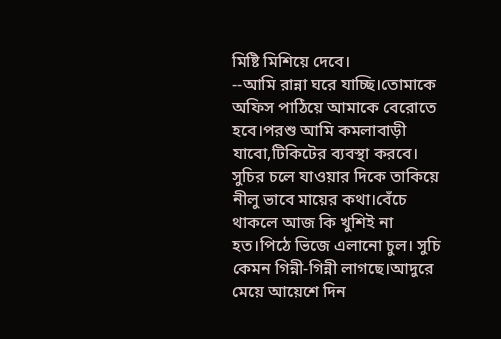মিষ্টি মিশিয়ে দেবে।
--আমি রান্না ঘরে যাচ্ছি।তোমাকে অফিস পাঠিয়ে আমাকে বেরোতে হবে।পরশু আমি কমলাবাড়ী যাবো,টিকিটের ব্যবস্থা করবে।
সুচির চলে যাওয়ার দিকে তাকিয়ে নীলু ভাবে মায়ের কথা।বেঁচে থাকলে আজ কি খুশিই না হত।পিঠে ভিজে এলানো চুল। সুচি কেমন গিন্নী-গিন্নী লাগছে।আদুরে মেয়ে আয়েশে দিন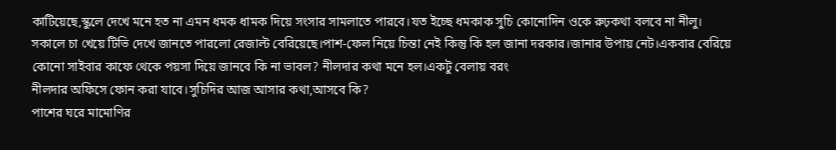কাটিয়েছে,স্কুলে দেখে মনে হত না এমন ধমক ধামক দিয়ে সংসার সামলাতে পারবে।যত ইচ্ছে ধমকাক সুচি কোনোদিন ওকে রুঢ়কথা বলবে না নীলু।
সকালে চা খেয়ে টিভি দেখে জানতে পারলো রেজাল্ট বেরিয়েছে।পাশ-ফেল নিয়ে চিন্তা নেই কিন্তু কি হল জানা দরকার।জানার উপায় নেট।একবার বেরিয়ে কোনো সাইবার কাফে থেকে পয়সা দিয়ে জানবে কি না ভাবল? নীলদার কথা মনে হল।একটু বেলায় বরং
নীলদার অফিসে ফোন করা যাবে।সুচিদির আজ আসার কথা,আসবে কি?
পাশের ঘরে মামোণির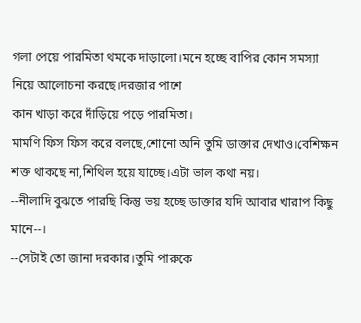গলা পেয়ে পারমিতা থমকে দাড়ালো।মনে হচ্ছে বাপির কোন সমস্যা নিয়ে আলোচনা করছে।দরজার পাশে
কান খাড়া করে দাঁড়িয়ে পড়ে পারমিতা।
মামণি ফিস ফিস করে বলছে,শোনো অনি তুমি ডাক্তার দেখাও।বেশিক্ষন শক্ত থাকছে না,শিথিল হয়ে যাচ্ছে।এটা ভাল কথা নয়।
--নীলাদি বুঝতে পারছি কিন্তু ভয় হচ্ছে ডাক্তার যদি আবার খারাপ কিছু মানে--।
--সেটাই তো জানা দরকার।তুমি পারুকে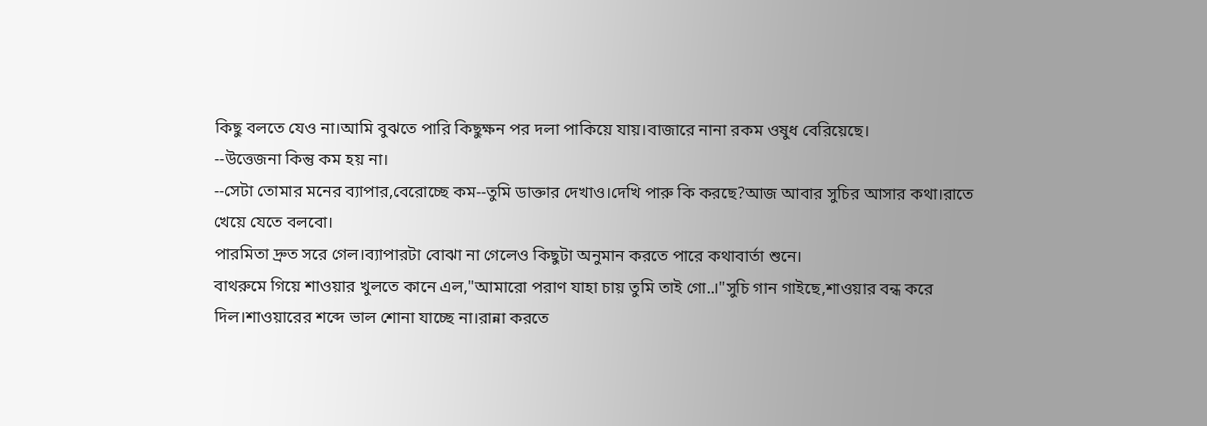কিছু বলতে যেও না।আমি বুঝতে পারি কিছুক্ষন পর দলা পাকিয়ে যায়।বাজারে নানা রকম ওষুধ বেরিয়েছে।
--উত্তেজনা কিন্তু কম হয় না।
--সেটা তোমার মনের ব্যাপার,বেরোচ্ছে কম--তুমি ডাক্তার দেখাও।দেখি পারু কি করছে?আজ আবার সুচির আসার কথা।রাতে
খেয়ে যেতে বলবো।
পারমিতা দ্রুত সরে গেল।ব্যাপারটা বোঝা না গেলেও কিছুটা অনুমান করতে পারে কথাবার্তা শুনে।
বাথরুমে গিয়ে শাওয়ার খুলতে কানে এল,"আমারো পরাণ যাহা চায় তুমি তাই গো..।"সুচি গান গাইছে,শাওয়ার বন্ধ করে দিল।শাওয়ারের শব্দে ভাল শোনা যাচ্ছে না।রান্না করতে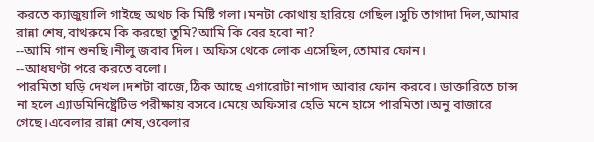করতে ক্যাজুয়ালি গাইছে অথচ কি মিষ্টি গলা।মনটা কোথায় হারিয়ে গেছিল।সুচি তাগাদা দিল,আমার রান্না শেষ,বাথরুমে কি করছো তুমি?আমি কি বের হবো না?
--আমি গান শুনছি।নীলু জবাব দিল। অফিস থেকে লোক এসেছিল,তোমার ফোন।
--আধঘণ্টা পরে করতে বলো।
পারমিতা ঘড়ি দেখল।দশটা বাজে,ঠিক আছে এগারোটা নাগাদ আবার ফোন করবে। ডাক্তারিতে চান্স না হলে এ্যাডমিনিষ্ট্রেটিভ পরীক্ষায় বসবে।মেয়ে অফিসার হেভি মনে হাসে পারমিতা।অনু বাজারে গেছে।এবেলার রান্না শেষ,ওবেলার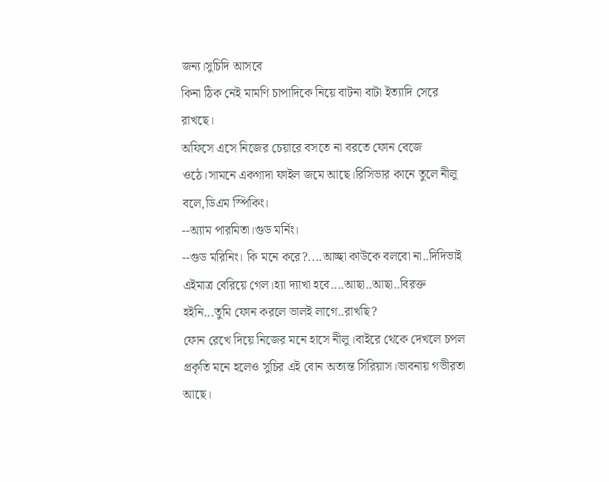জন্য।সুচিদি আসবে
কিনা ঠিক নেই মামণি চাপাদিকে নিয়ে বাটনা বাটা ইত্যাদি সেরে রাখছে।
অফিসে এসে নিজের চেয়ারে বসতে না বরতে ফোন বেজে ওঠে।সামনে একগাদা ফাইল জমে আছে।রিসিভার কানে তুলে নীলু বলে,ডিএম স্পিকিং।
--অ্যাম পারমিতা।গুড মর্নিং।
--গুড মরিনিং। কি মনে করে?....আচ্ছা কাউকে বলবো না..দিদিভাই এইমাত্র বেরিয়ে গেল।হ্যা দ্যাখা হবে....আছা..আছা..বিরক্ত হইনি...তুমি ফোন করলে ভালই লাগে..রাখছি?
ফোন রেখে দিয়ে নিজের মনে হাসে নীলু।বাইরে থেকে দেখলে চপল প্রকৃতি মনে হলেও সুচির এই বোন অত্যন্ত সিরিয়াস।ভাবনায় গভীরতা আছে।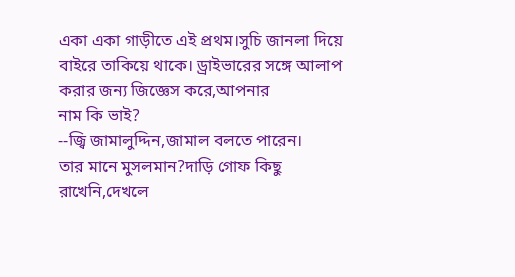একা একা গাড়ীতে এই প্রথম।সুচি জানলা দিয়ে বাইরে তাকিয়ে থাকে। ড্রাইভারের সঙ্গে আলাপ করার জন্য জিজ্ঞেস করে,আপনার
নাম কি ভাই?
--জ্বি জামালুদ্দিন,জামাল বলতে পারেন।
তার মানে মুসলমান?দাড়ি গোফ কিছু রাখেনি,দেখলে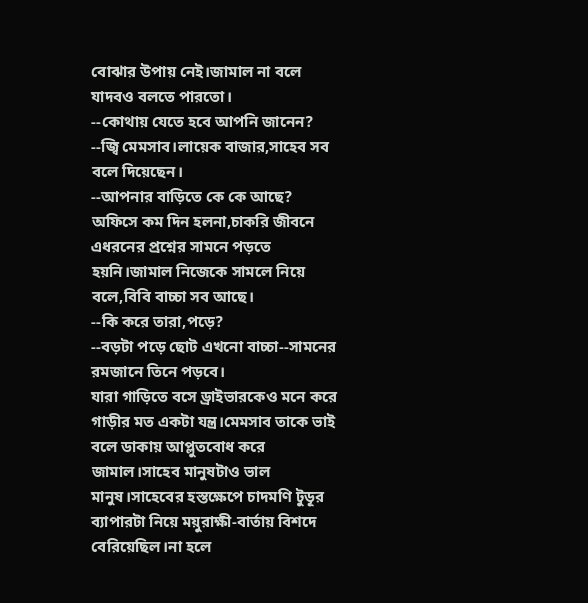বোঝার উপায় নেই।জামাল না বলে যাদবও বলতে পারতো।
--কোথায় যেতে হবে আপনি জানেন?
--জ্বি মেমসাব।লায়েক বাজার,সাহেব সব বলে দিয়েছেন।
--আপনার বাড়িতে কে কে আছে?
অফিসে কম দিন হলনা,চাকরি জীবনে এধরনের প্রশ্নের সামনে পড়তে হয়নি।জামাল নিজেকে সামলে নিয়ে বলে,বিবি বাচ্চা সব আছে।
--কি করে তারা,পড়ে?
--বড়টা পড়ে ছোট এখনো বাচ্চা--সামনের রমজানে তিনে পড়বে।
যারা গাড়িতে বসে ড্রাইভারকেও মনে করে গাড়ীর মত একটা যন্ত্র।মেমসাব তাকে ভাই বলে ডাকায় আপ্লুতবোধ করে জামাল।সাহেব মানুষটাও ভাল মানুষ।সাহেবের হস্তক্ষেপে চাদমণি টুডূর ব্যাপারটা নিয়ে ময়ুরাক্ষী-বার্তায় বিশদে বেরিয়েছিল।না হলে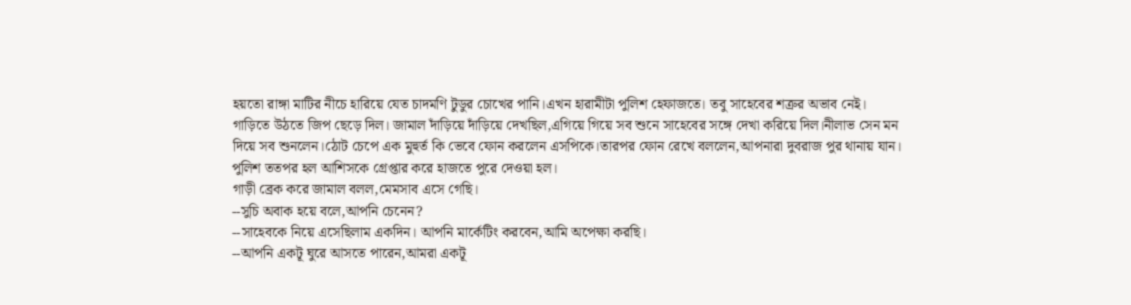হয়তো রাঙ্গা মাটির নীচে হারিয়ে যেত চাদমণি টুডুর চোখের পানি।এখন হারামীটা পুলিশ হেফাজতে। তবু সাহেবের শত্রুর অভাব নেই।
গাড়িতে উঠতে জিপ ছেড়ে দিল। জামাল দাঁড়িয়ে দাঁড়িয়ে দেখছিল,এগিয়ে গিয়ে সব শুনে সাহেবের সঙ্গে দেখা করিয়ে দিল।নীলাভ সেন মন দিয়ে সব শুনলেন।ঠোট চেপে এক মুহুর্ত কি ভেবে ফোন করলেন এসপিকে।তারপর ফোন রেখে বললেন,আপনারা দুবরাজ পুর থানায় যান। পুলিশ ততপর হল আশিসকে গ্রেপ্তার করে হাজতে পুরে দেওয়া হল।
গাড়ী ব্রেক করে জামাল বলল,মেমসাব এসে গেছি।
--সুচি অবাক হয়ে বলে,আপনি চেনেন?
--সাহেবকে নিয়ে এসেছিলাম একদিন। আপনি মার্কেটিং করবেন,আমি অপেক্ষা করছি।
--আপনি একটূ ঘুরে আসতে পারেন,আমরা একটূ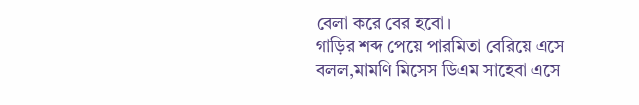বেলা করে বের হবো।
গাড়ির শব্দ পেয়ে পারমিতা বেরিয়ে এসে বলল,মামণি মিসেস ডিএম সাহেবা এসে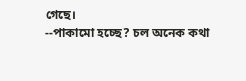গেছে।
--পাকামো হচ্ছে? চল অনেক কথা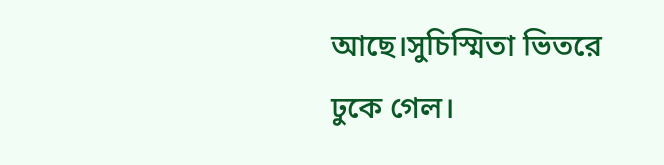আছে।সুচিস্মিতা ভিতরে ঢুকে গেল।